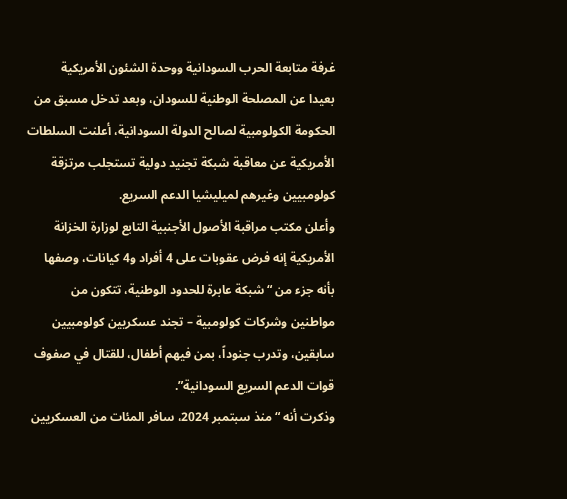غرفة متابعة الحرب السودانية ووحدة الشئون الأمريكية
بعيدا عن المصلحة الوطنية للسودان، وبعد تدخل مسبق من الحكومة الكولومبية لصالح الدولة السودانية، أعلنت السلطات الأمريكية عن معاقبة شبكة تجنيد دولية تستجلب مرتزقة كولومبيين وغيرهم لميليشيا الدعم السريع.
وأعلن مكتب مراقبة الأصول الأجنبية التابع لوزارة الخزانة الأمريكية إنه فرض عقوبات على 4 أفراد و4 كيانات، وصفها بأنه جزء من “شبكة عابرة للحدود الوطنية، تتكون من مواطنين وشركات كولومبية – تجند عسكريين كولومبيين سابقين، وتدرب جنوداً، بمن فيهم أطفال، للقتال في صفوف قوات الدعم السريع السودانية”.
وذكرت أنه “منذ سبتمبر 2024، سافر المئات من العسكريين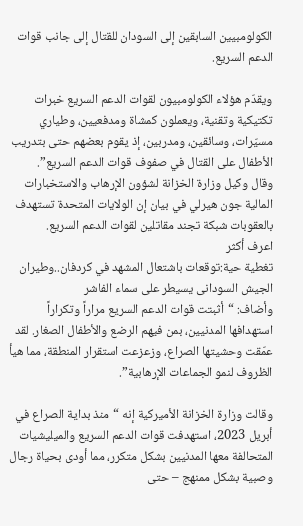الكولومبيين السابقين إلى السودان للقتال إلى جانب قوات الدعم السريع.

ويقدّم هؤلاء الكولومبيون لقوات الدعم السريع خبرات تكتيكية وتقنية، ويعملون كمشاة ومدفعيين، وطياري مسيّرات، وسائقين، ومدربين، إذ يقوم بعضهم حتى بتدريب الأطفال على القتال في صفوف قوات الدعم السريع”.
وقال وكيل وزارة الخزانة لشؤون الإرهاب والاستخبارات المالية جون هيرلي في بيان إن الولايات المتحدة تستهدف بالعقوبات شبكة تجند مقاتلين لقوات الدعم السريع.
اعرف أكثر
تغطية حية:توقعات باشتعال المشهد في كردفان..وطيران الجيش السودانى يسيطر على سماء الفاشر
وأضاف: “أثبتت قوات الدعم السريع مراراً وتكراراً استهدافها المدنيين، بمن فيهم الرضع والأطفال الصغار. لقد عمّقت وحشيتها الصراع، وزعزعت استقرار المنطقة، مما هيأ الظروف لنمو الجماعات الإرهابية”.

وقالت وزارة الخزانة الأميركية إنه “منذ بداية الصراع في أبريل 2023، استهدفت قوات الدعم السريع والميليشيات المتحالفة معها المدنيين بشكل متكرر، مما أودى بحياة رجال وصبية بشكل ممنهج – حتى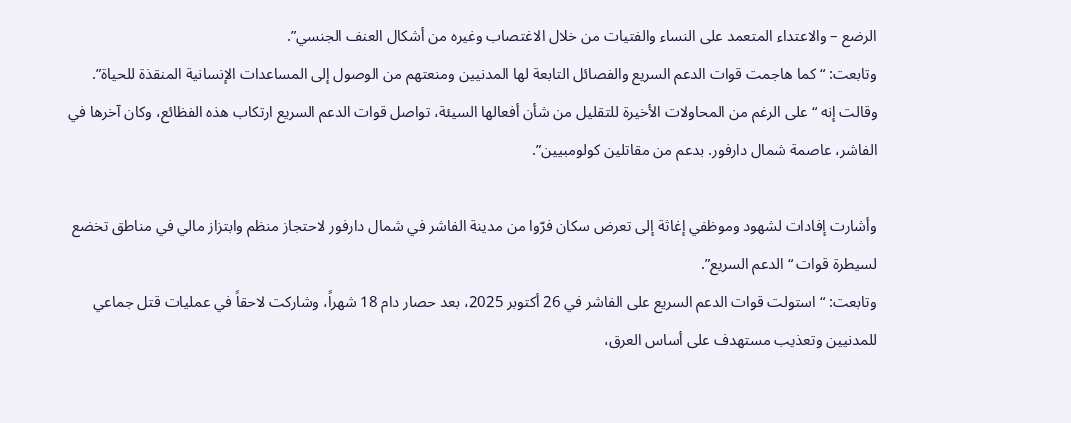الرضع – والاعتداء المتعمد على النساء والفتيات من خلال الاغتصاب وغيره من أشكال العنف الجنسي”.
وتابعت: “كما هاجمت قوات الدعم السريع والفصائل التابعة لها المدنيين ومنعتهم من الوصول إلى المساعدات الإنسانية المنقذة للحياة”.
وقالت إنه “على الرغم من المحاولات الأخيرة للتقليل من شأن أفعالها السيئة، تواصل قوات الدعم السريع ارتكاب هذه الفظائع، وكان آخرها في الفاشر، عاصمة شمال دارفور. بدعم من مقاتلين كولومبيين”.

وأشارت إفادات لشهود وموظفي إغاثة إلى تعرض سكان فرّوا من مدينة الفاشر في شمال دارفور لاحتجاز منظم وابتزاز مالي في مناطق تخضع لسيطرة قوات “الدعم السريع”.
وتابعت: “استولت قوات الدعم السريع على الفاشر في 26 أكتوبر 2025، بعد حصار دام 18 شهراً، وشاركت لاحقاً في عمليات قتل جماعي للمدنيين وتعذيب مستهدف على أساس العرق،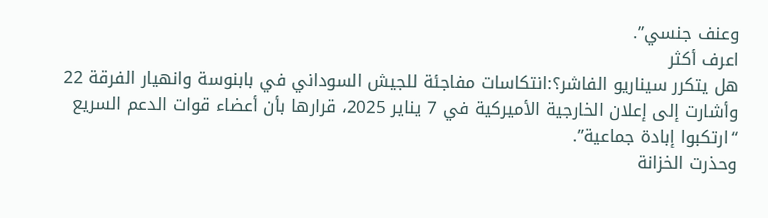وعنف جنسي”.
اعرف أكثر
هل يتكرر سيناريو الفاشر؟:انتكاسات مفاجئة للجيش السوداني في بابنوسة وانهيار الفرقة 22
وأشارت إلى إعلان الخارجية الأميركية في 7 يناير 2025، قرارها بأن أعضاء قوات الدعم السريع “ارتكبوا إبادة جماعية”.
وحذرت الخزانة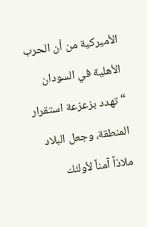الأميركية من أن الحرب الأهلية في السودان “تهدد بزعزعة استقرار المنطقة، وجعل البلاد ملاذاً آمناً لأولئك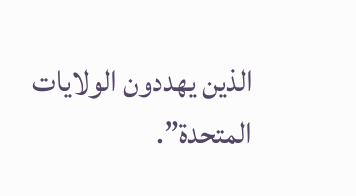الذين يهددون الولايات المتحدة”.